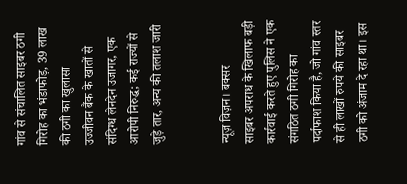गांव से संचालित साइबर ठगी गिरोह का भंडाफोड़, 39 लाख की ठगी का खुलासा
उज्जीवन बैंक के खातों से संदिग्ध लेनदेन उजागर, एक आरोपी निरुद्ध; कई राज्यों से जुड़े तार, अन्य की तलाश जारी


न्यूज़ विज़न। बक्सर
साइबर अपराध के खिलाफ बड़ी कार्रवाई करते हुए पुलिस ने एक संगठित ठगी गिरोह का पर्दाफाश किया है, जो गांव स्तर से ही लाखों रुपये की साइबर ठगी को अंजाम दे रहा था। इस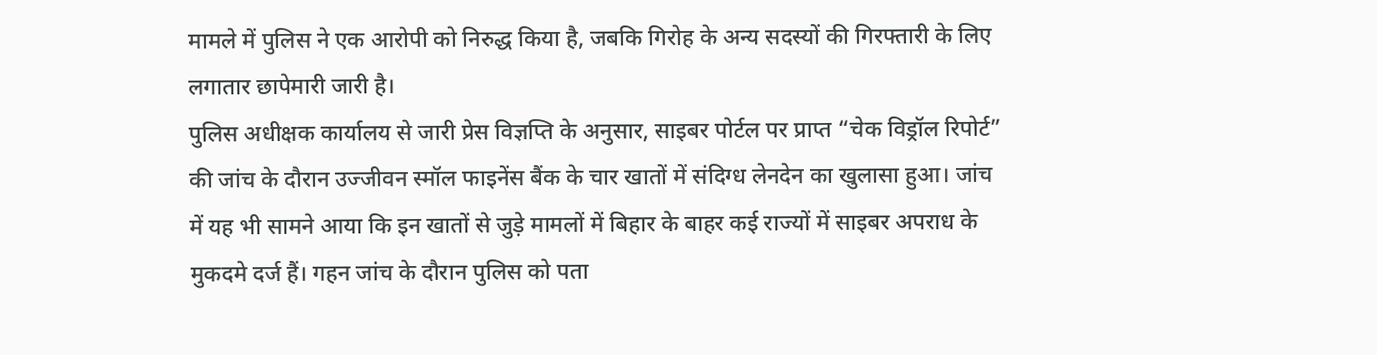मामले में पुलिस ने एक आरोपी को निरुद्ध किया है, जबकि गिरोह के अन्य सदस्यों की गिरफ्तारी के लिए लगातार छापेमारी जारी है।
पुलिस अधीक्षक कार्यालय से जारी प्रेस विज्ञप्ति के अनुसार, साइबर पोर्टल पर प्राप्त “चेक विड्रॉल रिपोर्ट” की जांच के दौरान उज्जीवन स्मॉल फाइनेंस बैंक के चार खातों में संदिग्ध लेनदेन का खुलासा हुआ। जांच में यह भी सामने आया कि इन खातों से जुड़े मामलों में बिहार के बाहर कई राज्यों में साइबर अपराध के मुकदमे दर्ज हैं। गहन जांच के दौरान पुलिस को पता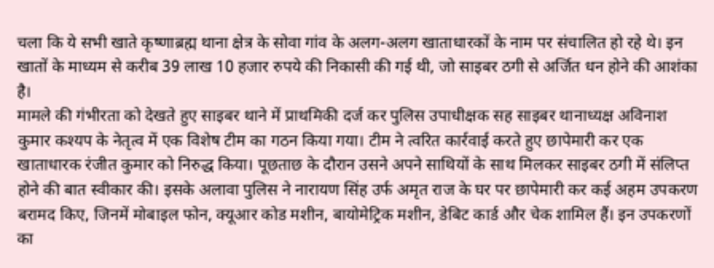चला कि ये सभी खाते कृष्णाब्रह्म थाना क्षेत्र के सोवा गांव के अलग-अलग खाताधारकों के नाम पर संचालित हो रहे थे। इन खातों के माध्यम से करीब 39 लाख 10 हजार रुपये की निकासी की गई थी, जो साइबर ठगी से अर्जित धन होने की आशंका है।
मामले की गंभीरता को देखते हुए साइबर थाने में प्राथमिकी दर्ज कर पुलिस उपाधीक्षक सह साइबर थानाध्यक्ष अविनाश कुमार कश्यप के नेतृत्व में एक विशेष टीम का गठन किया गया। टीम ने त्वरित कार्रवाई करते हुए छापेमारी कर एक खाताधारक रंजीत कुमार को निरुद्ध किया। पूछताछ के दौरान उसने अपने साथियों के साथ मिलकर साइबर ठगी में संलिप्त होने की बात स्वीकार की। इसके अलावा पुलिस ने नारायण सिंह उर्फ अमृत राज के घर पर छापेमारी कर कई अहम उपकरण बरामद किए, जिनमें मोबाइल फोन, क्यूआर कोड मशीन, बायोमेट्रिक मशीन, डेबिट कार्ड और चेक शामिल हैं। इन उपकरणों का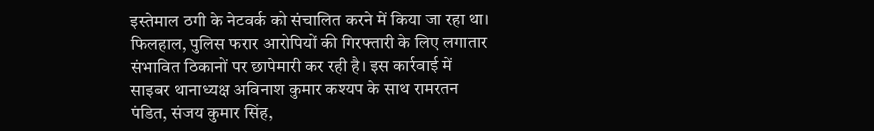इस्तेमाल ठगी के नेटवर्क को संचालित करने में किया जा रहा था।
फिलहाल, पुलिस फरार आरोपियों की गिरफ्तारी के लिए लगातार संभावित ठिकानों पर छापेमारी कर रही है। इस कार्रवाई में साइबर थानाध्यक्ष अविनाश कुमार कश्यप के साथ रामरतन पंडित, संजय कुमार सिंह,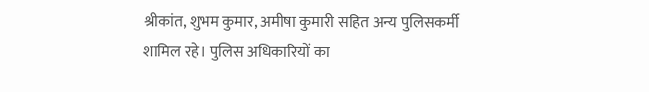श्रीकांत, शुभम कुमार, अमीषा कुमारी सहित अन्य पुलिसकर्मी शामिल रहे। पुलिस अधिकारियों का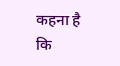कहना है कि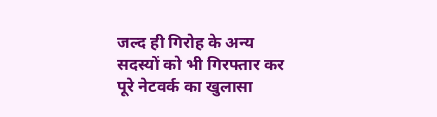जल्द ही गिरोह के अन्य सदस्यों को भी गिरफ्तार कर पूरे नेटवर्क का खुलासा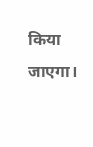किया जाएगा।